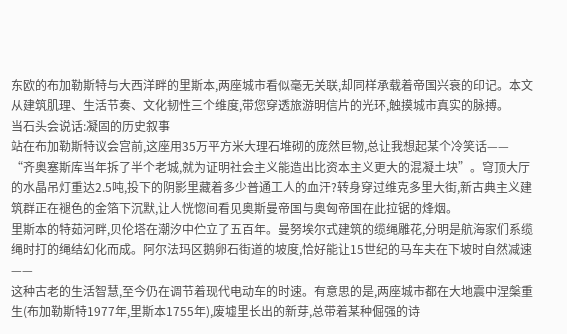东欧的布加勒斯特与大西洋畔的里斯本,两座城市看似毫无关联,却同样承载着帝国兴衰的印记。本文从建筑肌理、生活节奏、文化韧性三个维度,带您穿透旅游明信片的光环,触摸城市真实的脉搏。
当石头会说话:凝固的历史叙事
站在布加勒斯特议会宫前,这座用35万平方米大理石堆砌的庞然巨物,总让我想起某个冷笑话——
“齐奥塞斯库当年拆了半个老城,就为证明社会主义能造出比资本主义更大的混凝土块”。穹顶大厅的水晶吊灯重达2.5吨,投下的阴影里藏着多少普通工人的血汗?转身穿过维克多里大街,新古典主义建筑群正在褪色的金箔下沉默,让人恍惚间看见奥斯曼帝国与奥匈帝国在此拉锯的烽烟。
里斯本的特茹河畔,贝伦塔在潮汐中伫立了五百年。曼努埃尔式建筑的缆绳雕花,分明是航海家们系缆绳时打的绳结幻化而成。阿尔法玛区鹅卵石街道的坡度,恰好能让15世纪的马车夫在下坡时自然减速——
这种古老的生活智慧,至今仍在调节着现代电动车的时速。有意思的是,两座城市都在大地震中涅槃重生(布加勒斯特1977年,里斯本1755年),废墟里长出的新芽,总带着某种倔强的诗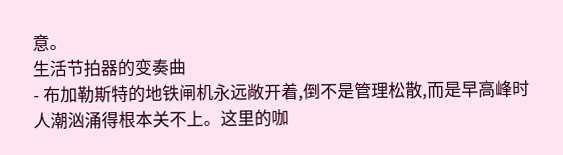意。
生活节拍器的变奏曲
- 布加勒斯特的地铁闸机永远敞开着,倒不是管理松散,而是早高峰时人潮汹涌得根本关不上。这里的咖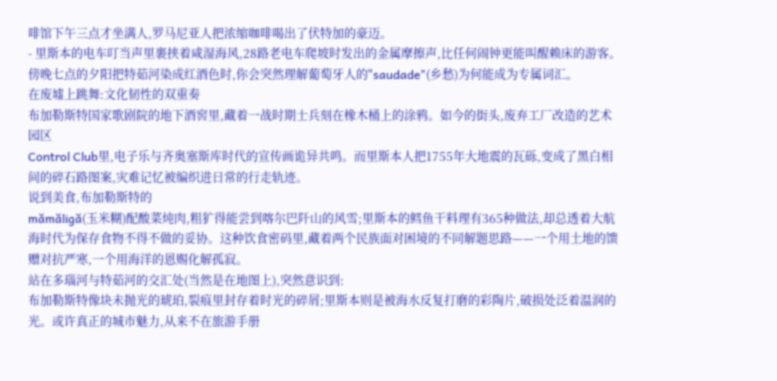啡馆下午三点才坐满人,罗马尼亚人把浓缩咖啡喝出了伏特加的豪迈。
- 里斯本的电车叮当声里裹挟着咸湿海风,28路老电车爬坡时发出的金属摩擦声,比任何闹钟更能叫醒赖床的游客。傍晚七点的夕阳把特茹河染成红酒色时,你会突然理解葡萄牙人的"saudade"(乡愁)为何能成为专属词汇。
在废墟上跳舞:文化韧性的双重奏
布加勒斯特国家歌剧院的地下酒窖里,藏着一战时期士兵刻在橡木桶上的涂鸦。如今的街头,废弃工厂改造的艺术园区
Control Club里,电子乐与齐奥塞斯库时代的宣传画诡异共鸣。而里斯本人把1755年大地震的瓦砾,变成了黑白相间的碎石路图案,灾难记忆被编织进日常的行走轨迹。
说到美食,布加勒斯特的
mămăligă(玉米糊)配酸菜炖肉,粗犷得能尝到喀尔巴阡山的风雪;里斯本的鳕鱼干料理有365种做法,却总透着大航海时代为保存食物不得不做的妥协。这种饮食密码里,藏着两个民族面对困境的不同解题思路——一个用土地的馈赠对抗严寒,一个用海洋的恩赐化解孤寂。
站在多瑙河与特茹河的交汇处(当然是在地图上),突然意识到:
布加勒斯特像块未抛光的琥珀,裂痕里封存着时光的碎屑;里斯本则是被海水反复打磨的彩陶片,破损处泛着温润的光。或许真正的城市魅力,从来不在旅游手册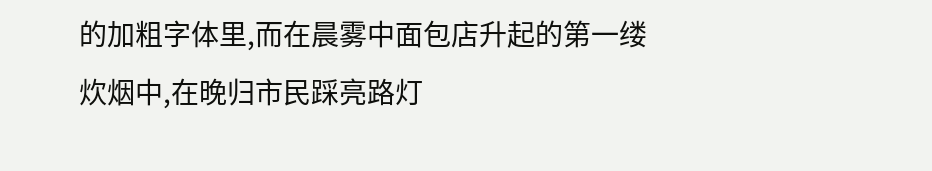的加粗字体里,而在晨雾中面包店升起的第一缕炊烟中,在晚归市民踩亮路灯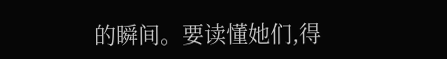的瞬间。要读懂她们,得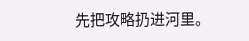先把攻略扔进河里。